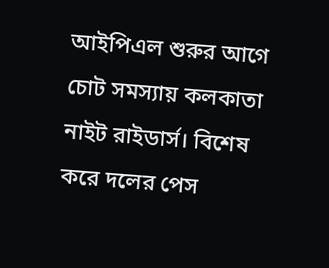আইপিএল শুরুর আগে চোট সমস্যায় কলকাতা নাইট রাইডার্স। বিশেষ করে দলের পেস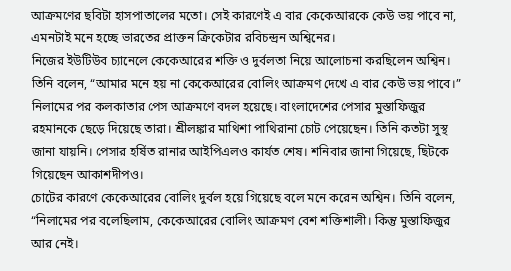আক্রমণের ছবিটা হাসপাতালের মতো। সেই কারণেই এ বার কেকেআরকে কেউ ভয় পাবে না, এমনটাই মনে হচ্ছে ভারতের প্রাক্তন ক্রিকেটার রবিচন্দ্রন অশ্বিনের।
নিজের ইউটিউব চ্যানেলে কেকেআরের শক্তি ও দুর্বলতা নিয়ে আলোচনা করছিলেন অশ্বিন। তিনি বলেন, “আমার মনে হয় না কেকেআরের বোলিং আক্রমণ দেখে এ বার কেউ ভয় পাবে।” নিলামের পর কলকাতার পেস আক্রমণে বদল হয়েছে। বাংলাদেশের পেসার মুস্তাফিজুর রহমানকে ছেড়ে দিয়েছে তারা। শ্রীলঙ্কার মাথিশা পাথিরানা চোট পেয়েছেন। তিনি কতটা সুস্থ জানা যায়নি। পেসার হর্ষিত রানার আইপিএলও কার্যত শেষ। শনিবার জানা গিয়েছে, ছিটকে গিয়েছেন আকাশদীপও।
চোটের কারণে কেকেআরের বোলিং দুর্বল হয়ে গিয়েছে বলে মনে করেন অশ্বিন। তিনি বলেন, “নিলামের পর বলেছিলাম, কেকেআরের বোলিং আক্রমণ বেশ শক্তিশালী। কিন্তু মুস্তাফিজুর আর নেই।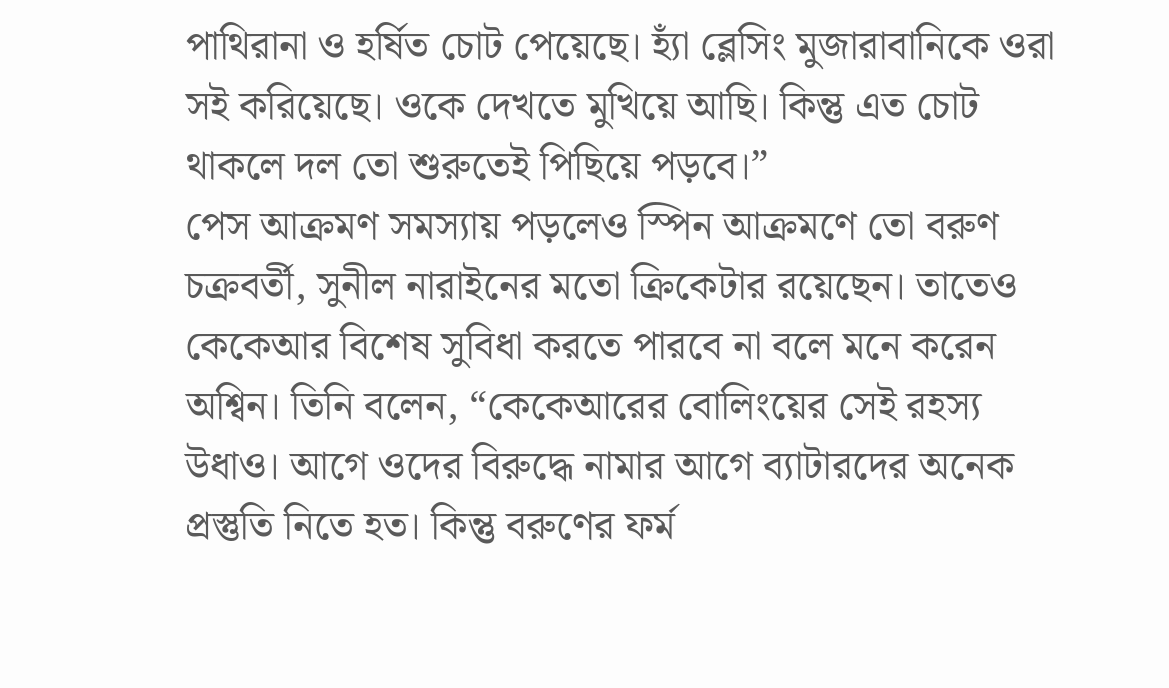পাথিরানা ও হর্ষিত চোট পেয়েছে। হ্যাঁ ব্লেসিং মুজারাবানিকে ওরা সই করিয়েছে। ওকে দেখতে মুখিয়ে আছি। কিন্তু এত চোট থাকলে দল তো শুরুতেই পিছিয়ে পড়বে।”
পেস আক্রমণ সমস্যায় পড়লেও স্পিন আক্রমণে তো বরুণ চক্রবর্তী, সুনীল নারাইনের মতো ক্রিকেটার রয়েছেন। তাতেও কেকেআর বিশেষ সুবিধা করতে পারবে না বলে মনে করেন অশ্বিন। তিনি বলেন, “কেকেআরের বোলিংয়ের সেই রহস্য উধাও। আগে ওদের বিরুদ্ধে নামার আগে ব্যাটারদের অনেক প্রস্তুতি নিতে হত। কিন্তু বরুণের ফর্ম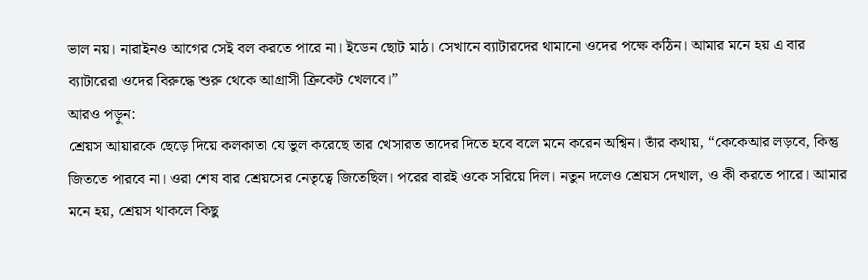ভাল নয়। নারাইনও আগের সেই বল করতে পারে না। ইডেন ছোট মাঠ। সেখানে ব্যাটারদের থামানো ওদের পক্ষে কঠিন। আমার মনে হয় এ বার ব্যাটারেরা ওদের বিরুদ্ধে শুরু থেকে আগ্রাসী ক্রিকেট খেলবে।”
আরও পড়ুন:
শ্রেয়স আয়ারকে ছেড়ে দিয়ে কলকাতা যে ভুল করেছে তার খেসারত তাদের দিতে হবে বলে মনে করেন অশ্বিন। তাঁর কথায়, “কেকেআর লড়বে, কিন্তু জিততে পারবে না। ওরা শেষ বার শ্রেয়সের নেতৃত্বে জিতেছিল। পরের বারই ওকে সরিয়ে দিল। নতুন দলেও শ্রেয়স দেখাল, ও কী করতে পারে। আমার মনে হয়, শ্রেয়স থাকলে কিছু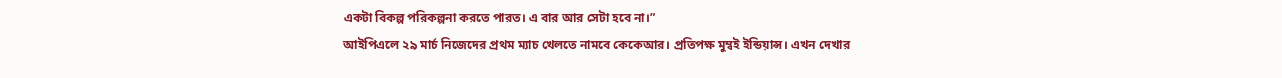একটা বিকল্প পরিকল্পনা করতে পারত। এ বার আর সেটা হবে না।”
আইপিএলে ২৯ মার্চ নিজেদের প্রথম ম্যাচ খেলতে নামবে কেকেআর। প্রতিপক্ষ মুম্বই ইন্ডিয়ান্স। এখন দেখার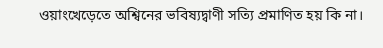ওয়াংখেড়েতে অশ্বিনের ভবিষ্যদ্বাণী সত্যি প্রমাণিত হয় কি না।